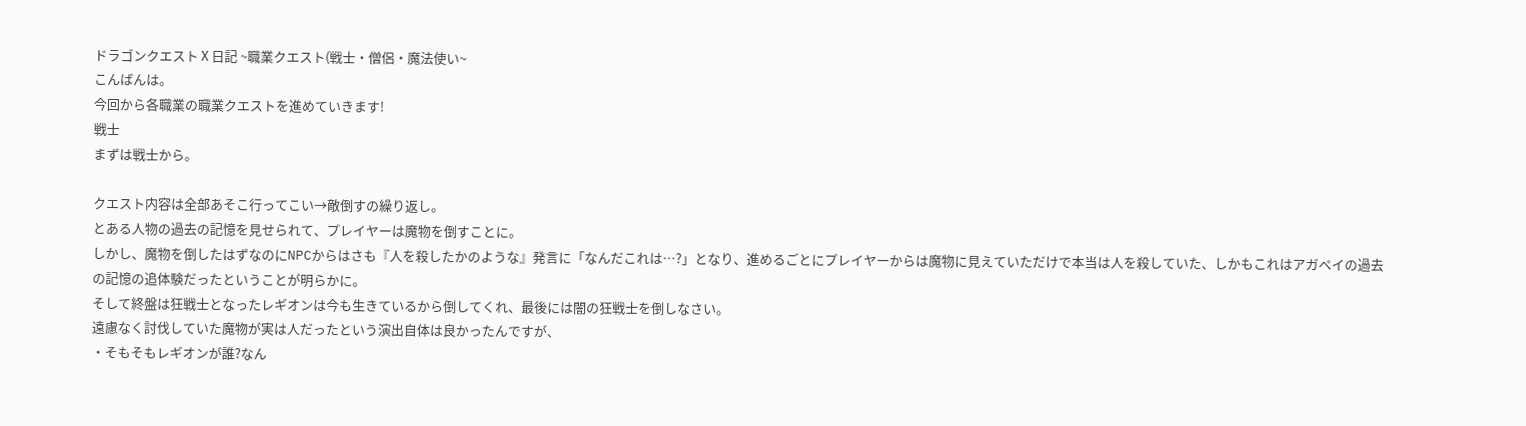ドラゴンクエストⅩ日記 ~職業クエスト(戦士・僧侶・魔法使い~
こんばんは。
今回から各職業の職業クエストを進めていきます!
戦士
まずは戦士から。

クエスト内容は全部あそこ行ってこい→敵倒すの繰り返し。
とある人物の過去の記憶を見せられて、プレイヤーは魔物を倒すことに。
しかし、魔物を倒したはずなのにNPCからはさも『人を殺したかのような』発言に「なんだこれは…?」となり、進めるごとにプレイヤーからは魔物に見えていただけで本当は人を殺していた、しかもこれはアガペイの過去の記憶の追体験だったということが明らかに。
そして終盤は狂戦士となったレギオンは今も生きているから倒してくれ、最後には闇の狂戦士を倒しなさい。
遠慮なく討伐していた魔物が実は人だったという演出自体は良かったんですが、
・そもそもレギオンが誰?なん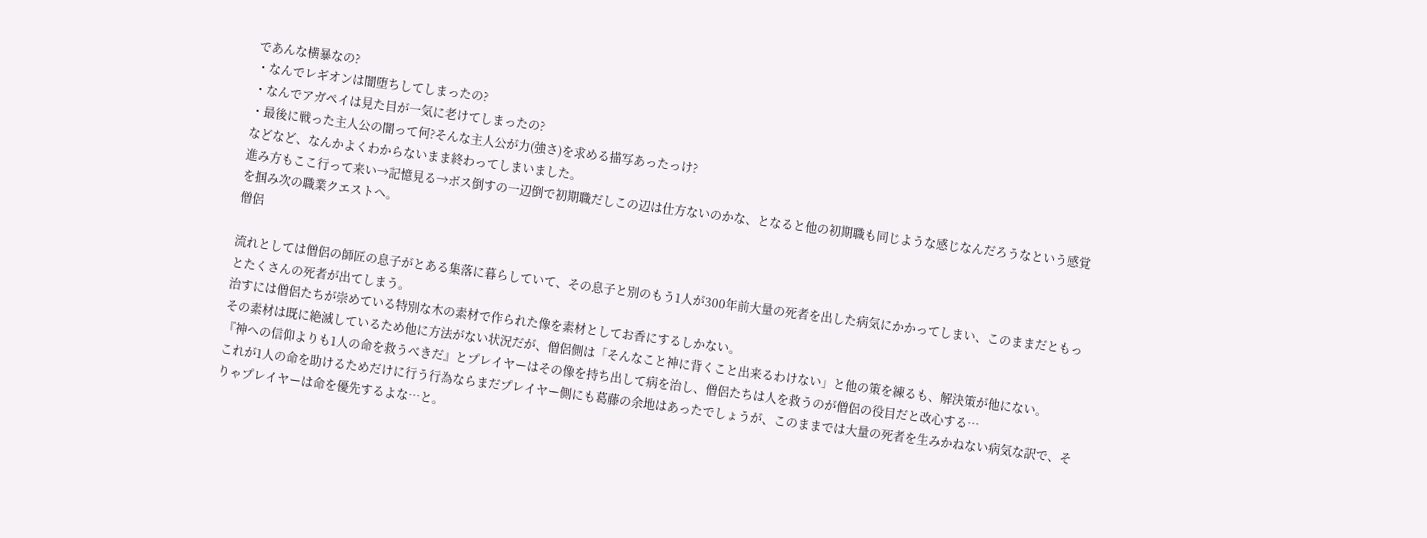であんな横暴なの?
・なんでレギオンは闇堕ちしてしまったの?
・なんでアガペイは見た目が一気に老けてしまったの?
・最後に戦った主人公の闇って何?そんな主人公が力(強さ)を求める描写あったっけ?
などなど、なんかよくわからないまま終わってしまいました。
進み方もここ行って来い→記憶見る→ボス倒すの一辺倒で初期職だしこの辺は仕方ないのかな、となると他の初期職も同じような感じなんだろうなという感覚を掴み次の職業クエストへ。
僧侶

流れとしては僧侶の師匠の息子がとある集落に暮らしていて、その息子と別のもう1人が300年前大量の死者を出した病気にかかってしまい、このままだともっとたくさんの死者が出てしまう。
治すには僧侶たちが崇めている特別な木の素材で作られた像を素材としてお香にするしかない。
その素材は既に絶滅しているため他に方法がない状況だが、僧侶側は「そんなこと神に背くこと出来るわけない」と他の策を練るも、解決策が他にない。
『神への信仰よりも1人の命を救うべきだ』とプレイヤーはその像を持ち出して病を治し、僧侶たちは人を救うのが僧侶の役目だと改心する…
これが1人の命を助けるためだけに行う行為ならまだプレイヤー側にも葛藤の余地はあったでしょうが、このままでは大量の死者を生みかねない病気な訳で、そりゃプレイヤーは命を優先するよな…と。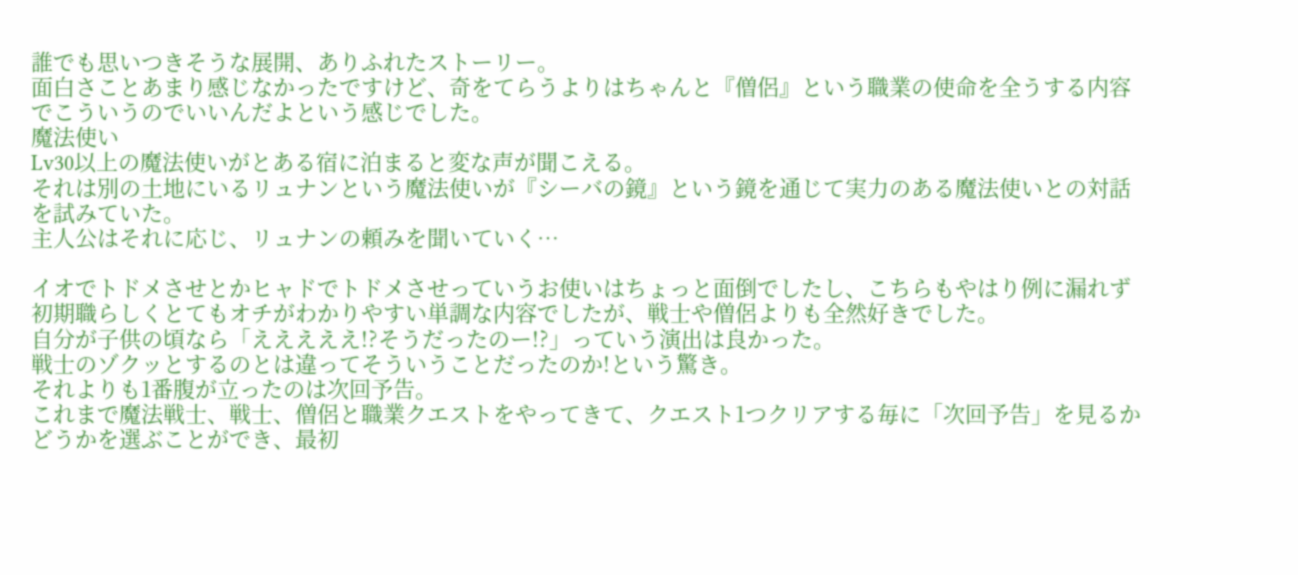誰でも思いつきそうな展開、ありふれたストーリー。
面白さことあまり感じなかったですけど、奇をてらうよりはちゃんと『僧侶』という職業の使命を全うする内容でこういうのでいいんだよという感じでした。
魔法使い
Lv30以上の魔法使いがとある宿に泊まると変な声が聞こえる。
それは別の土地にいるリュナンという魔法使いが『シーバの鏡』という鏡を通じて実力のある魔法使いとの対話を試みていた。
主人公はそれに応じ、リュナンの頼みを聞いていく…

イオでトドメさせとかヒャドでトドメさせっていうお使いはちょっと面倒でしたし、こちらもやはり例に漏れず初期職らしくとてもオチがわかりやすい単調な内容でしたが、戦士や僧侶よりも全然好きでした。
自分が子供の頃なら「えええええ!?そうだったのー!?」っていう演出は良かった。
戦士のゾクッとするのとは違ってそういうことだったのか!という驚き。
それよりも1番腹が立ったのは次回予告。
これまで魔法戦士、戦士、僧侶と職業クエストをやってきて、クエスト1つクリアする毎に「次回予告」を見るかどうかを選ぶことができ、最初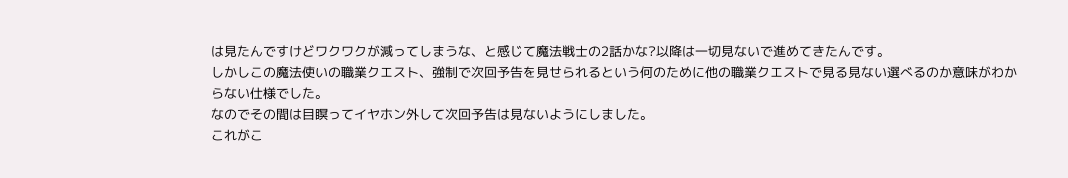は見たんですけどワクワクが減ってしまうな、と感じて魔法戦士の2話かな?以降は一切見ないで進めてきたんです。
しかしこの魔法使いの職業クエスト、強制で次回予告を見せられるという何のために他の職業クエストで見る見ない選べるのか意味がわからない仕様でした。
なのでその間は目瞑ってイヤホン外して次回予告は見ないようにしました。
これがこ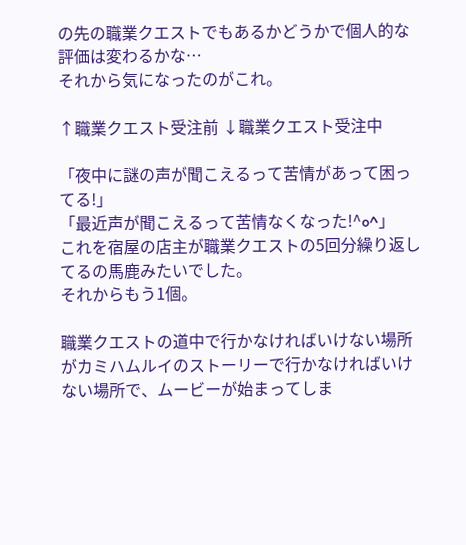の先の職業クエストでもあるかどうかで個人的な評価は変わるかな…
それから気になったのがこれ。

↑職業クエスト受注前 ↓職業クエスト受注中

「夜中に謎の声が聞こえるって苦情があって困ってる!」
「最近声が聞こえるって苦情なくなった!^o^」
これを宿屋の店主が職業クエストの5回分繰り返してるの馬鹿みたいでした。
それからもう1個。

職業クエストの道中で行かなければいけない場所がカミハムルイのストーリーで行かなければいけない場所で、ムービーが始まってしま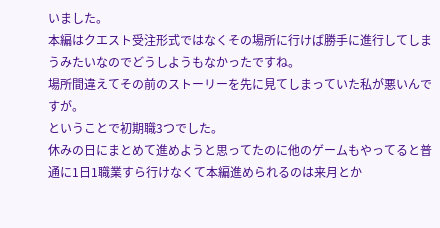いました。
本編はクエスト受注形式ではなくその場所に行けば勝手に進行してしまうみたいなのでどうしようもなかったですね。
場所間違えてその前のストーリーを先に見てしまっていた私が悪いんですが。
ということで初期職3つでした。
休みの日にまとめて進めようと思ってたのに他のゲームもやってると普通に1日1職業すら行けなくて本編進められるのは来月とか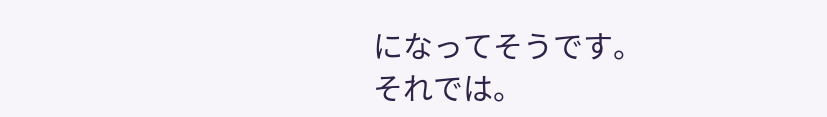になってそうです。
それでは。